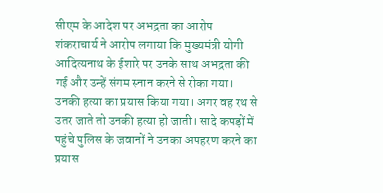सीएम के आदेश पर अभद्रता का आरोप
शंकराचार्य ने आरोप लगाया कि मुख्यमंत्री योगी आदित्यनाथ के ईशारे पर उनके साथ अभद्रता की गई और उन्हें संगम स्नान करने से रोका गया। उनकी हत्या का प्रयास किया गया। अगर वह रथ से उतर जाते तो उनकी हत्या हो जाती। सादे कपड़ों में पहुंचे पुलिस के जवानों ने उनका अपहरण करने का प्रयास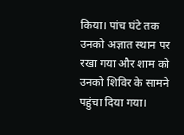किया। पांच घंटे तक उनको अज्ञात स्थान पर रखा गया और शाम को उनको शिविर के सामने पहुंचा दिया गया।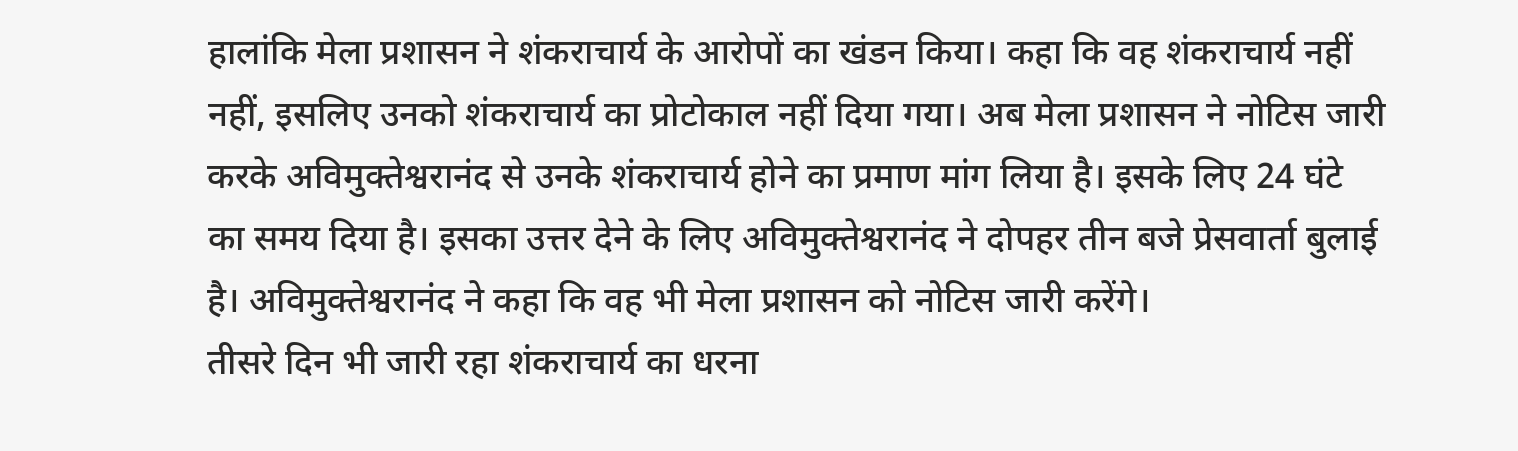हालांकि मेला प्रशासन ने शंकराचार्य के आरोपों का खंडन किया। कहा कि वह शंकराचार्य नहीं नहीं, इसलिए उनको शंकराचार्य का प्रोटोकाल नहीं दिया गया। अब मेला प्रशासन ने नोटिस जारी करके अविमुक्तेश्वरानंद से उनके शंकराचार्य होने का प्रमाण मांग लिया है। इसके लिए 24 घंटे का समय दिया है। इसका उत्तर देने के लिए अविमुक्तेश्वरानंद ने दोपहर तीन बजे प्रेसवार्ता बुलाई है। अविमुक्तेश्वरानंद ने कहा कि वह भी मेला प्रशासन को नोटिस जारी करेंगे।
तीसरे दिन भी जारी रहा शंकराचार्य का धरना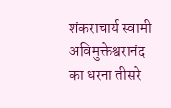शंकराचार्य स्वामी अविमुक्तेश्वरानंद का धरना तीसरे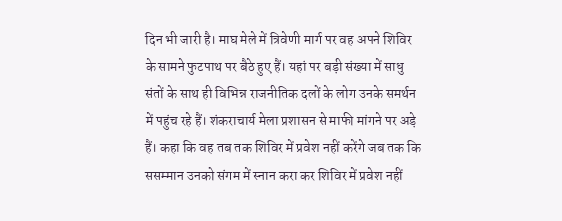दिन भी जारी है। माघ मेले में त्रिवेणी मार्ग पर वह अपने शिविर के सामने फुटपाथ पर बैठे हुए हैं। यहां पर बड़ी संख्या में साधु संतों के साथ ही विभिन्न राजनीतिक दलों के लोग उनके समर्थन में पहुंच रहे हैं। शंकराचार्य मेला प्रशासन से माफी मांगने पर अड़े हैं। कहा कि वह तब तक शिविर में प्रवेश नहीं करेंगे जब तक कि ससम्मान उनको संगम में स्नान करा कर शिविर में प्रवेश नहीं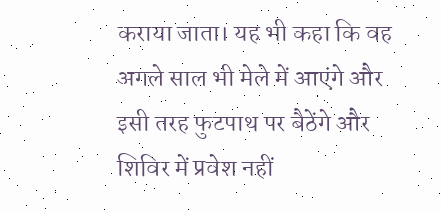कराया जाता। यह भी कहा कि वह अगले साल भी मेले में आएंगे और इसी तरह फुटपाथ पर बैठेंगे और शिविर में प्रवेश नहीं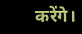करेंगे।